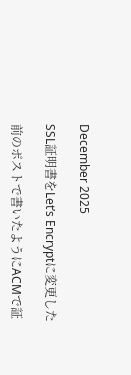December 2025

SSL証明書をLet’s Encryptに変更した

前のポストで書いたようにACMで証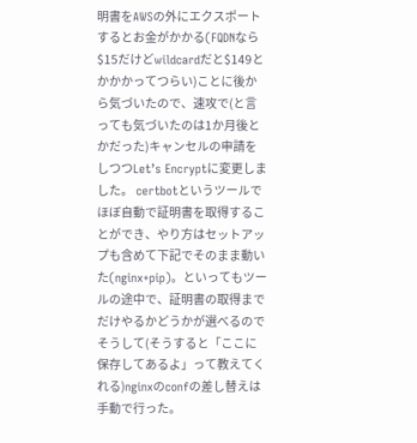明書をAWSの外にエクスポートするとお金がかかる(FQDNなら$15だけどwildcardだと$149とかかかってつらい)ことに後から気づいたので、速攻で(と言っても気づいたのは1か月後とかだった)キャンセルの申請をしつつLet’s Encryptに変更しました。 certbotというツールでほぼ自動で証明書を取得することができ、やり方はセットアップも含めて下記でそのまま動いた(nginx+pip)。といってもツールの途中で、証明書の取得までだけやるかどうかが選べるのでそうして(そうすると「ここに保存してあるよ」って教えてくれる)nginxのconfの差し替えは手動で行った。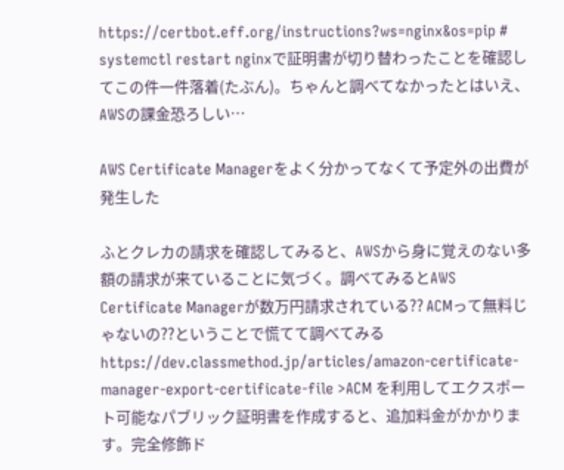https://certbot.eff.org/instructions?ws=nginx&os=pip # systemctl restart nginxで証明書が切り替わったことを確認してこの件一件落着(たぶん)。ちゃんと調べてなかったとはいえ、AWSの課金恐ろしい…

AWS Certificate Managerをよく分かってなくて予定外の出費が発生した

ふとクレカの請求を確認してみると、AWSから身に覚えのない多額の請求が来ていることに気づく。調べてみるとAWS Certificate Managerが数万円請求されている?? ACMって無料じゃないの??ということで慌てて調べてみる https://dev.classmethod.jp/articles/amazon-certificate-manager-export-certificate-file >ACM を利用してエクスポート可能なパブリック証明書を作成すると、追加料金がかかります。完全修飾ド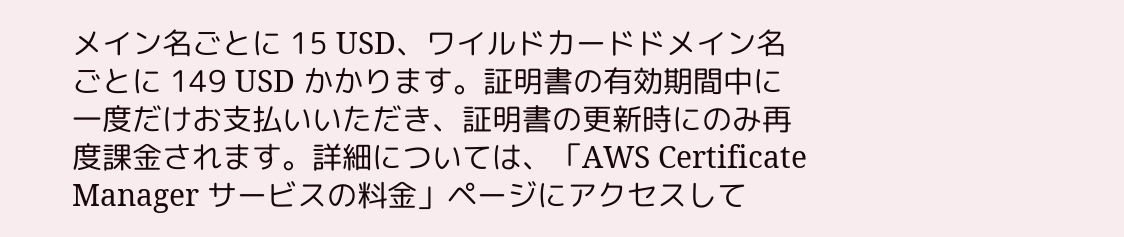メイン名ごとに 15 USD、ワイルドカードドメイン名ごとに 149 USD かかります。証明書の有効期間中に一度だけお支払いいただき、証明書の更新時にのみ再度課金されます。詳細については、「AWS Certificate Manager サービスの料金」ページにアクセスして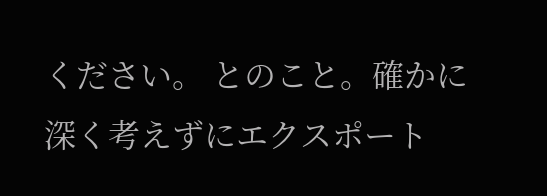ください。 とのこと。確かに深く考えずにエクスポート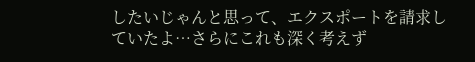したいじゃんと思って、エクスポートを請求していたよ…さらにこれも深く考えず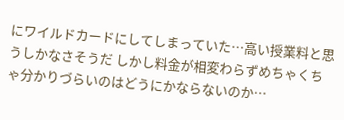にワイルドカードにしてしまっていた…高い授業料と思うしかなさそうだ しかし料金が相変わらずめちゃくちゃ分かりづらいのはどうにかならないのか…